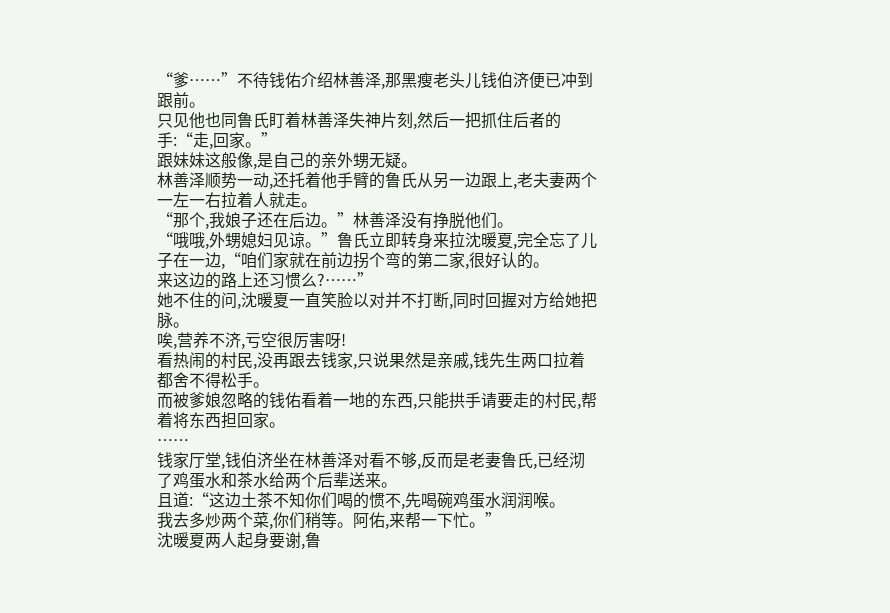“爹……”不待钱佑介绍林善泽,那黑瘦老头儿钱伯济便已冲到跟前。
只见他也同鲁氏盯着林善泽失神片刻,然后一把抓住后者的手:“走,回家。”
跟妹妹这般像,是自己的亲外甥无疑。
林善泽顺势一动,还托着他手臂的鲁氏从另一边跟上,老夫妻两个一左一右拉着人就走。
“那个,我娘子还在后边。”林善泽没有挣脱他们。
“哦哦,外甥媳妇见谅。”鲁氏立即转身来拉沈暖夏,完全忘了儿子在一边,“咱们家就在前边拐个弯的第二家,很好认的。
来这边的路上还习惯么?……”
她不住的问,沈暖夏一直笑脸以对并不打断,同时回握对方给她把脉。
唉,营养不济,亏空很厉害呀!
看热闹的村民,没再跟去钱家,只说果然是亲戚,钱先生两口拉着都舍不得松手。
而被爹娘忽略的钱佑看着一地的东西,只能拱手请要走的村民,帮着将东西担回家。
……
钱家厅堂,钱伯济坐在林善泽对看不够,反而是老妻鲁氏,已经沏了鸡蛋水和茶水给两个后辈送来。
且道:“这边土茶不知你们喝的惯不,先喝碗鸡蛋水润润喉。
我去多炒两个菜,你们稍等。阿佑,来帮一下忙。”
沈暖夏两人起身要谢,鲁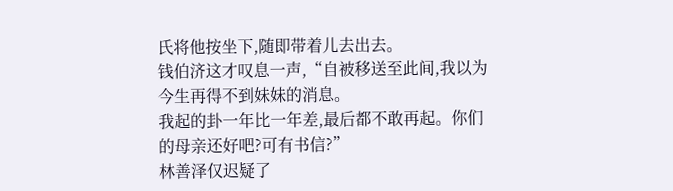氏将他按坐下,随即带着儿去出去。
钱伯济这才叹息一声,“自被移送至此间,我以为今生再得不到妹妹的消息。
我起的卦一年比一年差,最后都不敢再起。你们的母亲还好吧?可有书信?”
林善泽仅迟疑了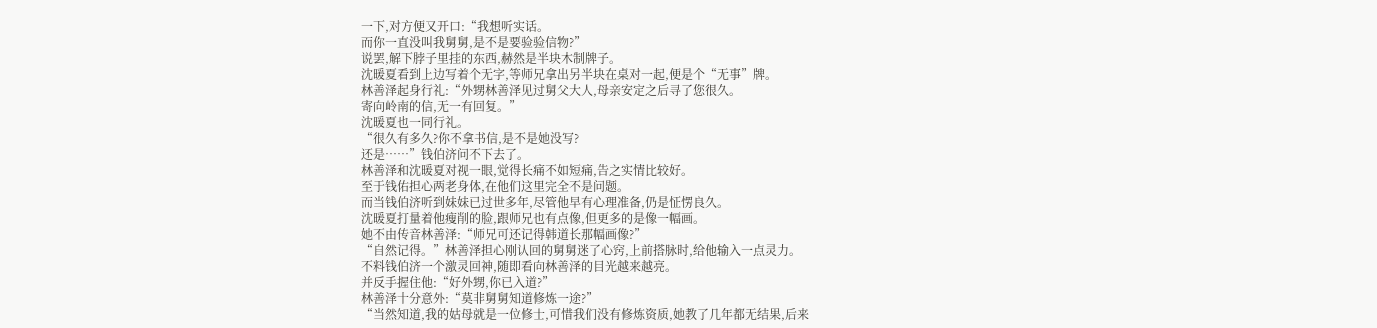一下,对方便又开口:“我想听实话。
而你一直没叫我舅舅,是不是要验验信物?”
说罢,解下脖子里挂的东西,赫然是半块木制牌子。
沈暖夏看到上边写着个无字,等师兄拿出另半块在桌对一起,便是个“无事”牌。
林善泽起身行礼:“外甥林善泽见过舅父大人,母亲安定之后寻了您很久。
寄向岭南的信,无一有回复。”
沈暖夏也一同行礼。
“很久有多久?你不拿书信,是不是她没写?
还是……”钱伯济问不下去了。
林善泽和沈暖夏对视一眼,觉得长痛不如短痛,告之实情比较好。
至于钱佑担心两老身体,在他们这里完全不是问题。
而当钱伯济听到妹妹已过世多年,尽管他早有心理准备,仍是怔愣良久。
沈暖夏打量着他瘦削的脸,跟师兄也有点像,但更多的是像一幅画。
她不由传音林善泽:“师兄可还记得韩道长那幅画像?”
“自然记得。”林善泽担心刚认回的舅舅迷了心窍,上前搭脉时,给他输入一点灵力。
不料钱伯济一个激灵回神,随即看向林善泽的目光越来越亮。
并反手握住他:“好外甥,你已入道?”
林善泽十分意外:“莫非舅舅知道修炼一途?”
“当然知道,我的姑母就是一位修士,可惜我们没有修炼资质,她教了几年都无结果,后来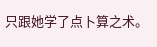只跟她学了点卜算之术。